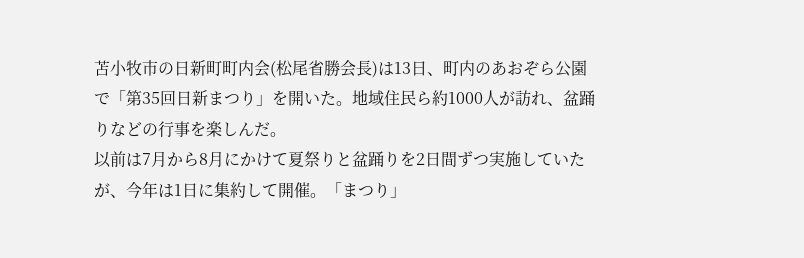苫小牧市の日新町町内会(松尾省勝会長)は13日、町内のあおぞら公園で「第35回日新まつり」を開いた。地域住民ら約1000人が訪れ、盆踊りなどの行事を楽しんだ。
以前は7月から8月にかけて夏祭りと盆踊りを2日間ずつ実施していたが、今年は1日に集約して開催。「まつり」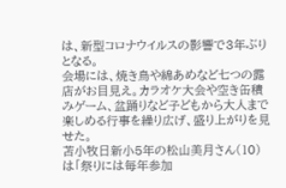は、新型コロナウイルスの影響で3年ぶりとなる。
会場には、焼き鳥や綿あめなど七つの露店がお目見え。カラオケ大会や空き缶積みゲーム、盆踊りなど子どもから大人まで楽しめる行事を繰り広げ、盛り上がりを見せた。
苫小牧日新小5年の松山美月さん(10)は「祭りには毎年参加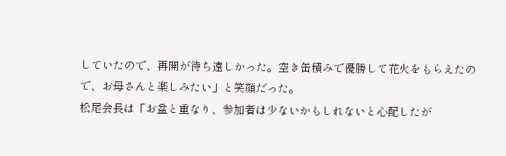していたので、再開が待ち遠しかった。空き缶積みで優勝して花火をもらえたので、お母さんと楽しみたい」と笑顔だった。
松尾会長は「お盆と重なり、参加者は少ないかもしれないと心配したが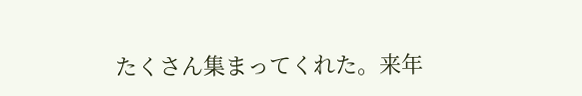たくさん集まってくれた。来年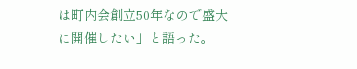は町内会創立50年なので盛大に開催したい」と語った。